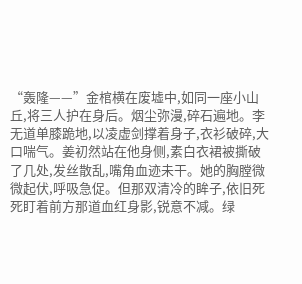“轰隆——”金棺横在废墟中,如同一座小山丘,将三人护在身后。烟尘弥漫,碎石遍地。李无道单膝跪地,以凌虚剑撑着身子,衣衫破碎,大口喘气。姜初然站在他身侧,素白衣裙被撕破了几处,发丝散乱,嘴角血迹未干。她的胸膛微微起伏,呼吸急促。但那双清冷的眸子,依旧死死盯着前方那道血红身影,锐意不减。绿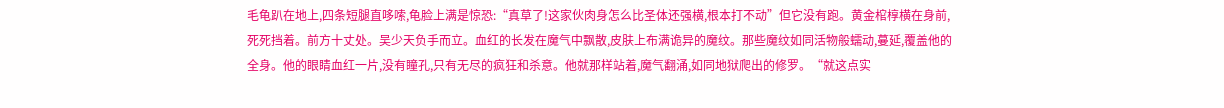毛龟趴在地上,四条短腿直哆嗦,龟脸上满是惊恐:“真草了!这家伙肉身怎么比圣体还强横,根本打不动”但它没有跑。黄金棺椁横在身前,死死挡着。前方十丈处。吴少天负手而立。血红的长发在魔气中飘散,皮肤上布满诡异的魔纹。那些魔纹如同活物般蠕动,蔓延,覆盖他的全身。他的眼睛血红一片,没有瞳孔,只有无尽的疯狂和杀意。他就那样站着,魔气翻涌,如同地狱爬出的修罗。“就这点实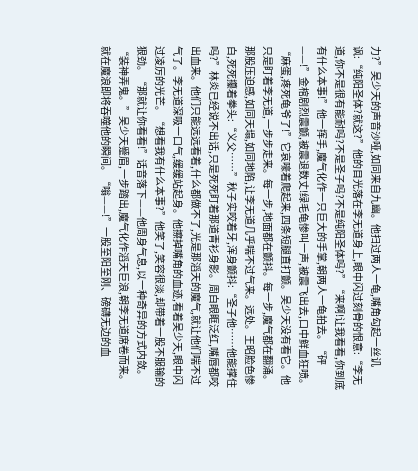力?”吴少天的声音沙哑,如同来自九幽。他扫过两人一龟,嘴角勾起一丝讥讽:“纯阳圣体?就这?”他的目光落在李无道身上,眼中闪过刻骨的恨意:“李无道,你不是很有能耐吗?不是圣子吗?不是纯阳圣体吗?”“来啊!让我看看,你到底有什么本事!”他一挥手,魔气化作一只巨大的手掌,朝两人一龟拍去。“砰——!”金棺剧烈震颤,被震退数丈!绿毛龟惨叫一声,被震飞出去,口中鲜血狂喷。“麻蛋,疼死龟爷了!”它哀嚎着爬起来,四条短腿直打颤。吴少天没有看它。他只是盯着李无道,一步步走来。每一步,地面都在颤抖。每一步,魔气都在翻涌。那股压迫感,如同天塌,如同地陷,让李无道几乎喘不过气来。远处。王昭脸色惨白,死死攥着拳头:“义父……”秋子实咬着牙,浑身颤抖:“圣子他……他能撑住吗?”林炎已经说不出话,只是死死盯着那道青衫身影。周白眼眶泛红,嘴唇都咬出血来。他们只能远远看着,什么都做不了,光是那滔天的魔气,就让他们喘不过气了。李无道深吸一口气,缓缓站起身。他擦掉嘴角的血迹,看着吴少天,眼中闪过凌厉的光芒。“想看我有什么本事?”他笑了,笑容很淡,却带着一股不服输的狠劲。“那就让你看看!”话音落下——他周身气息,以一种奇异的方式内敛。“装神弄鬼。”吴少天蹙眉,一步踏出,魔气化作滔天巨浪,朝李无道席卷而来。就在魔浪即将吞噬他的瞬间。“嗡——!”一股至阳至刚、磅礴无边的血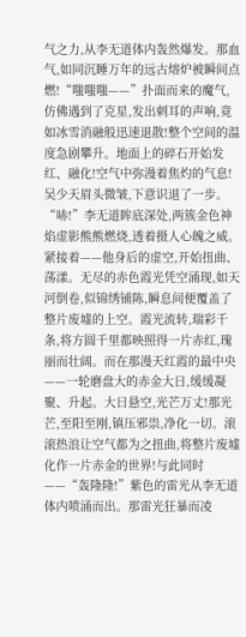气之力,从李无道体内轰然爆发。那血气,如同沉睡万年的远古熔炉被瞬间点燃!“嗤嗤嗤——”扑面而来的魔气,仿佛遇到了克星,发出刺耳的声响,竟如冰雪消融般迅速退散!整个空间的温度急剧攀升。地面上的碎石开始发红、融化!空气中弥漫着焦灼的气息!吴少天眉头微皱,下意识退了一步。“哧!”李无道眸底深处,两簇金色神焰虚影熊熊燃烧,透着摄人心魄之威。紧接着——他身后的虚空,开始扭曲、荡漾。无尽的赤色霞光凭空涌现,如天河倒卷,似锦绣铺陈,瞬息间便覆盖了整片废墟的上空。霞光流转,瑞彩千条,将方圆千里都映照得一片赤红,瑰丽而壮阔。而在那漫天红霞的最中央——一轮磨盘大的赤金大日,缓缓凝聚、升起。大日悬空,光芒万丈!那光芒,至阳至刚,镇压邪祟,净化一切。滚滚热浪让空气都为之扭曲,将整片废墟化作一片赤金的世界!与此同时——“轰隆隆!”紫色的雷光从李无道体内喷涌而出。那雷光狂暴而凌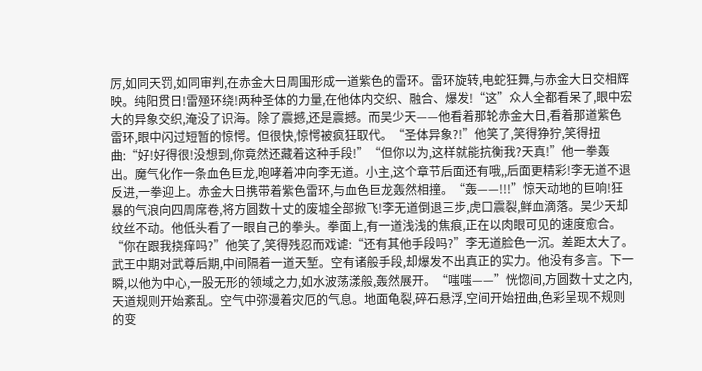厉,如同天罚,如同审判,在赤金大日周围形成一道紫色的雷环。雷环旋转,电蛇狂舞,与赤金大日交相辉映。纯阳贯日!雷殛环绕!两种圣体的力量,在他体内交织、融合、爆发!“这”众人全都看呆了,眼中宏大的异象交织,淹没了识海。除了震撼,还是震撼。而吴少天——他看着那轮赤金大日,看着那道紫色雷环,眼中闪过短暂的惊愕。但很快,惊愕被疯狂取代。“圣体异象?!”他笑了,笑得狰狞,笑得扭曲:“好!好得很!没想到,你竟然还藏着这种手段!”“但你以为,这样就能抗衡我?天真!”他一拳轰出。魔气化作一条血色巨龙,咆哮着冲向李无道。小主,这个章节后面还有哦,,后面更精彩!李无道不退反进,一拳迎上。赤金大日携带着紫色雷环,与血色巨龙轰然相撞。“轰——!!!”惊天动地的巨响!狂暴的气浪向四周席卷,将方圆数十丈的废墟全部掀飞!李无道倒退三步,虎口震裂,鲜血滴落。吴少天却纹丝不动。他低头看了一眼自己的拳头。拳面上,有一道浅浅的焦痕,正在以肉眼可见的速度愈合。“你在跟我挠痒吗?”他笑了,笑得残忍而戏谑:“还有其他手段吗?”李无道脸色一沉。差距太大了。武王中期对武尊后期,中间隔着一道天堑。空有诸般手段,却爆发不出真正的实力。他没有多言。下一瞬,以他为中心,一股无形的领域之力,如水波荡漾般,轰然展开。“嗤嗤——”恍惚间,方圆数十丈之内,天道规则开始紊乱。空气中弥漫着灾厄的气息。地面龟裂,碎石悬浮,空间开始扭曲,色彩呈现不规则的变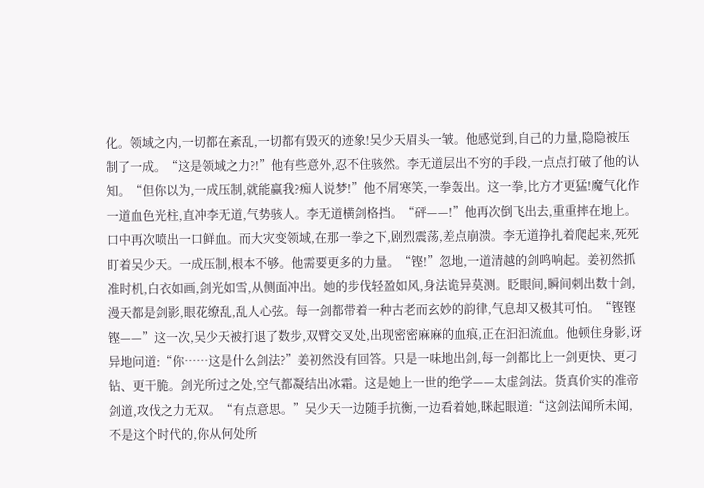化。领域之内,一切都在紊乱,一切都有毁灭的迹象!吴少天眉头一皱。他感觉到,自己的力量,隐隐被压制了一成。“这是领域之力?!”他有些意外,忍不住骇然。李无道层出不穷的手段,一点点打破了他的认知。“但你以为,一成压制,就能赢我?痴人说梦!”他不屑寒笑,一拳轰出。这一拳,比方才更猛!魔气化作一道血色光柱,直冲李无道,气势骇人。李无道横剑格挡。“砰——!”他再次倒飞出去,重重摔在地上。口中再次喷出一口鲜血。而大灾变领域,在那一拳之下,剧烈震荡,差点崩溃。李无道挣扎着爬起来,死死盯着吴少天。一成压制,根本不够。他需要更多的力量。“铿!”忽地,一道清越的剑鸣响起。姜初然抓准时机,白衣如画,剑光如雪,从侧面冲出。她的步伐轻盈如风,身法诡异莫测。眨眼间,瞬间刺出数十剑,漫天都是剑影,眼花缭乱,乱人心弦。每一剑都带着一种古老而玄妙的韵律,气息却又极其可怕。“铿铿铿——”这一次,吴少天被打退了数步,双臂交叉处,出现密密麻麻的血痕,正在汩汩流血。他顿住身影,讶异地问道:“你……这是什么剑法?”姜初然没有回答。只是一味地出剑,每一剑都比上一剑更快、更刁钻、更干脆。剑光所过之处,空气都凝结出冰霜。这是她上一世的绝学——太虚剑法。货真价实的准帝剑道,攻伐之力无双。“有点意思。”吴少天一边随手抗衡,一边看着她,眯起眼道:“这剑法闻所未闻,不是这个时代的,你从何处所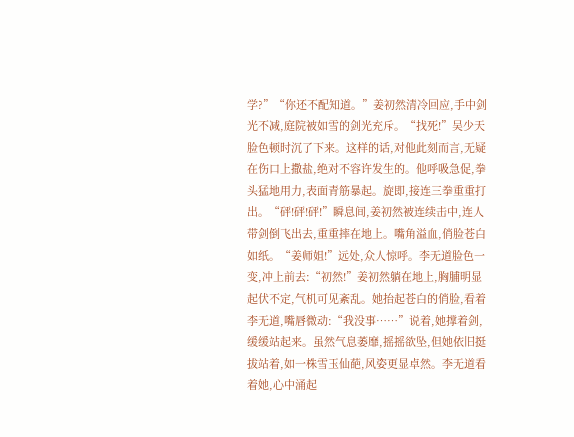学?”“你还不配知道。”姜初然清冷回应,手中剑光不减,庭院被如雪的剑光充斥。“找死!”吴少天脸色顿时沉了下来。这样的话,对他此刻而言,无疑在伤口上撒盐,绝对不容许发生的。他呼吸急促,拳头猛地用力,表面青筋暴起。旋即,接连三拳重重打出。“砰!砰!砰!”瞬息间,姜初然被连续击中,连人带剑倒飞出去,重重摔在地上。嘴角溢血,俏脸苍白如纸。“姜师姐!”远处,众人惊呼。李无道脸色一变,冲上前去:“初然!”姜初然躺在地上,胸脯明显起伏不定,气机可见紊乱。她抬起苍白的俏脸,看着李无道,嘴唇微动:“我没事……”说着,她撑着剑,缓缓站起来。虽然气息萎靡,摇摇欲坠,但她依旧挺拔站着,如一株雪玉仙葩,风姿更显卓然。李无道看着她,心中涌起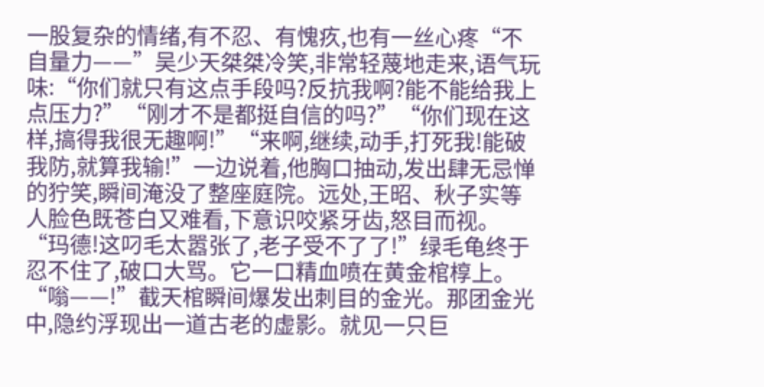一股复杂的情绪,有不忍、有愧疚,也有一丝心疼“不自量力——”吴少天桀桀冷笑,非常轻蔑地走来,语气玩味:“你们就只有这点手段吗?反抗我啊?能不能给我上点压力?”“刚才不是都挺自信的吗?”“你们现在这样,搞得我很无趣啊!”“来啊,继续,动手,打死我!能破我防,就算我输!”一边说着,他胸口抽动,发出肆无忌惮的狞笑,瞬间淹没了整座庭院。远处,王昭、秋子实等人脸色既苍白又难看,下意识咬紧牙齿,怒目而视。“玛德!这叼毛太嚣张了,老子受不了了!”绿毛龟终于忍不住了,破口大骂。它一口精血喷在黄金棺椁上。“嗡——!”截天棺瞬间爆发出刺目的金光。那团金光中,隐约浮现出一道古老的虚影。就见一只巨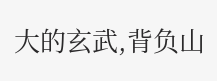大的玄武,背负山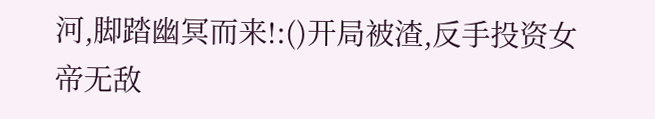河,脚踏幽冥而来!:()开局被渣,反手投资女帝无敌